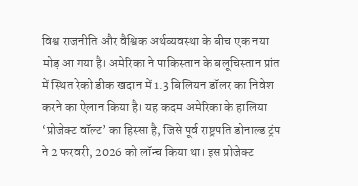विश्व राजनीति और वैश्विक अर्थव्यवस्था के बीच एक नया मोड़ आ गया है। अमेरिका ने पाकिस्तान के बलूचिस्तान प्रांत में स्थित रेको डीक खदान में 1.3 बिलियन डॉलर का निवेश करने का ऐलान किया है। यह कदम अमेरिका के हालिया ‘प्रोजेक्ट वॉल्ट’ का हिस्सा है, जिसे पूर्व राष्ट्रपति डोनाल्ड ट्रंप ने 2 फरवरी, 2026 को लॉन्च किया था। इस प्रोजेक्ट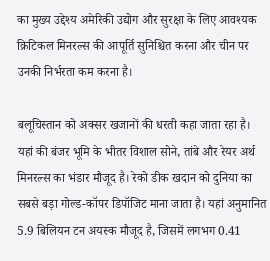का मुख्य उद्देश्य अमेरिकी उद्योग और सुरक्षा के लिए आवश्यक क्रिटिकल मिनरल्स की आपूर्ति सुनिश्चित करना और चीन पर उनकी निर्भरता कम करना है।

बलूचिस्तान को अक्सर खजानों की धरती कहा जाता रहा है। यहां की बंजर भूमि के भीतर विशाल सोने, तांबे और रेयर अर्थ मिनरल्स का भंडार मौजूद है। रेको डीक खदान को दुनिया का सबसे बड़ा गोल्ड-कॉपर डिपॉजिट माना जाता है। यहां अनुमानित 5.9 बिलियन टन अयस्क मौजूद है, जिसमें लगभग 0.41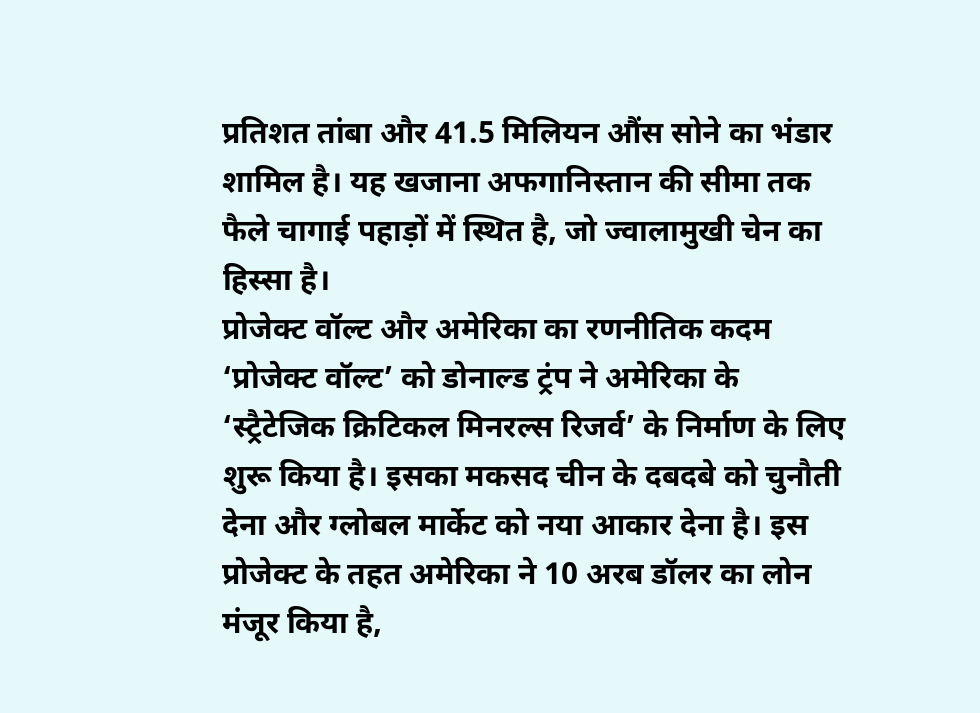प्रतिशत तांबा और 41.5 मिलियन औंस सोने का भंडार शामिल है। यह खजाना अफगानिस्तान की सीमा तक फैले चागाई पहाड़ों में स्थित है, जो ज्वालामुखी चेन का हिस्सा है।
प्रोजेक्ट वॉल्ट और अमेरिका का रणनीतिक कदम
‘प्रोजेक्ट वॉल्ट’ को डोनाल्ड ट्रंप ने अमेरिका के ‘स्ट्रैटेजिक क्रिटिकल मिनरल्स रिजर्व’ के निर्माण के लिए शुरू किया है। इसका मकसद चीन के दबदबे को चुनौती देना और ग्लोबल मार्केट को नया आकार देना है। इस प्रोजेक्ट के तहत अमेरिका ने 10 अरब डॉलर का लोन मंजूर किया है,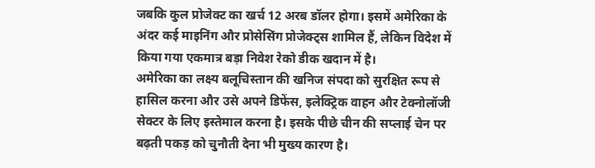जबकि कुल प्रोजेक्ट का खर्च 12 अरब डॉलर होगा। इसमें अमेरिका के अंदर कई माइनिंग और प्रोसेसिंग प्रोजेक्ट्स शामिल हैं, लेकिन विदेश में किया गया एकमात्र बड़ा निवेश रेको डीक खदान में है।
अमेरिका का लक्ष्य बलूचिस्तान की खनिज संपदा को सुरक्षित रूप से हासिल करना और उसे अपने डिफेंस, इलेक्ट्रिक वाहन और टेक्नोलॉजी सेक्टर के लिए इस्तेमाल करना है। इसके पीछे चीन की सप्लाई चेन पर बढ़ती पकड़ को चुनौती देना भी मुख्य कारण है।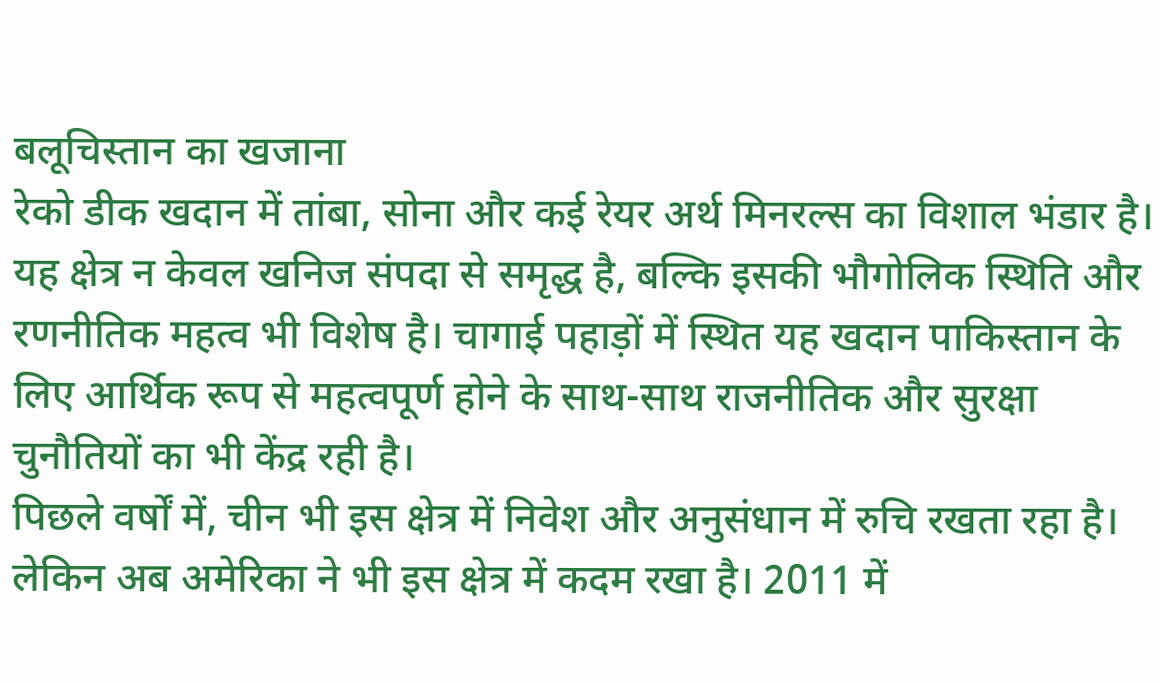बलूचिस्तान का खजाना
रेको डीक खदान में तांबा, सोना और कई रेयर अर्थ मिनरल्स का विशाल भंडार है। यह क्षेत्र न केवल खनिज संपदा से समृद्ध है, बल्कि इसकी भौगोलिक स्थिति और रणनीतिक महत्व भी विशेष है। चागाई पहाड़ों में स्थित यह खदान पाकिस्तान के लिए आर्थिक रूप से महत्वपूर्ण होने के साथ-साथ राजनीतिक और सुरक्षा चुनौतियों का भी केंद्र रही है।
पिछले वर्षों में, चीन भी इस क्षेत्र में निवेश और अनुसंधान में रुचि रखता रहा है। लेकिन अब अमेरिका ने भी इस क्षेत्र में कदम रखा है। 2011 में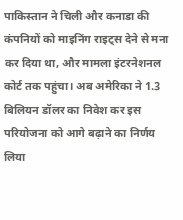पाकिस्तान ने चिली और कनाडा की कंपनियों को माइनिंग राइट्स देने से मना कर दिया था, और मामला इंटरनेशनल कोर्ट तक पहुंचा। अब अमेरिका ने 1.3 बिलियन डॉलर का निवेश कर इस परियोजना को आगे बढ़ाने का निर्णय लिया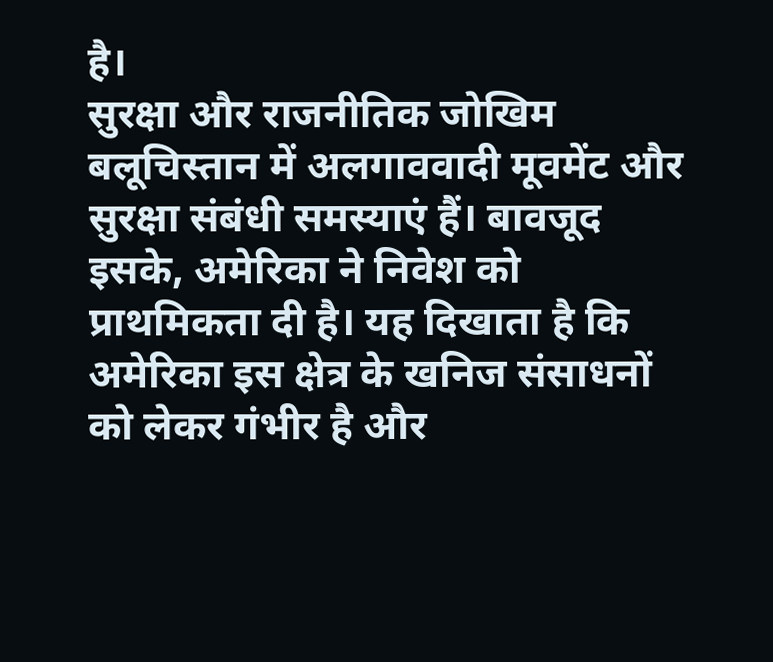है।
सुरक्षा और राजनीतिक जोखिम
बलूचिस्तान में अलगाववादी मूवमेंट और सुरक्षा संबंधी समस्याएं हैं। बावजूद इसके, अमेरिका ने निवेश को प्राथमिकता दी है। यह दिखाता है कि अमेरिका इस क्षेत्र के खनिज संसाधनों को लेकर गंभीर है और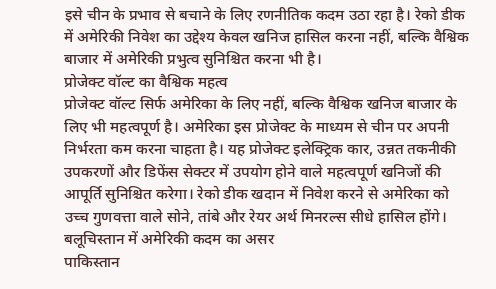इसे चीन के प्रभाव से बचाने के लिए रणनीतिक कदम उठा रहा है। रेको डीक में अमेरिकी निवेश का उद्देश्य केवल खनिज हासिल करना नहीं, बल्कि वैश्विक बाजार में अमेरिकी प्रभुत्व सुनिश्चित करना भी है।
प्रोजेक्ट वॉल्ट का वैश्विक महत्व
प्रोजेक्ट वॉल्ट सिर्फ अमेरिका के लिए नहीं, बल्कि वैश्विक खनिज बाजार के लिए भी महत्वपूर्ण है। अमेरिका इस प्रोजेक्ट के माध्यम से चीन पर अपनी निर्भरता कम करना चाहता है। यह प्रोजेक्ट इलेक्ट्रिक कार, उन्नत तकनीकी उपकरणों और डिफेंस सेक्टर में उपयोग होने वाले महत्वपूर्ण खनिजों की आपूर्ति सुनिश्चित करेगा। रेको डीक खदान में निवेश करने से अमेरिका को उच्च गुणवत्ता वाले सोने, तांबे और रेयर अर्थ मिनरल्स सीधे हासिल होंगे।
बलूचिस्तान में अमेरिकी कदम का असर
पाकिस्तान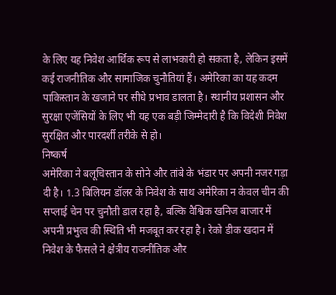के लिए यह निवेश आर्थिक रूप से लाभकारी हो सकता है, लेकिन इसमें कई राजनीतिक और सामाजिक चुनौतियां हैं। अमेरिका का यह कदम पाकिस्तान के खजाने पर सीधे प्रभाव डालता है। स्थानीय प्रशासन और सुरक्षा एजेंसियों के लिए भी यह एक बड़ी जिम्मेदारी है कि विदेशी निवेश सुरक्षित और पारदर्शी तरीके से हो।
निष्कर्ष
अमेरिका ने बलूचिस्तान के सोने और तांबे के भंडार पर अपनी नजर गड़ा दी है। 1.3 बिलियन डॉलर के निवेश के साथ अमेरिका न केवल चीन की सप्लाई चेन पर चुनौती डाल रहा है, बल्कि वैश्विक खनिज बाजार में अपनी प्रभुत्व की स्थिति भी मजबूत कर रहा है। रेको डीक खदान में निवेश के फैसले ने क्षेत्रीय राजनीतिक और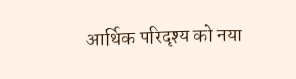आर्थिक परिदृश्य को नया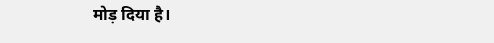मोड़ दिया है।